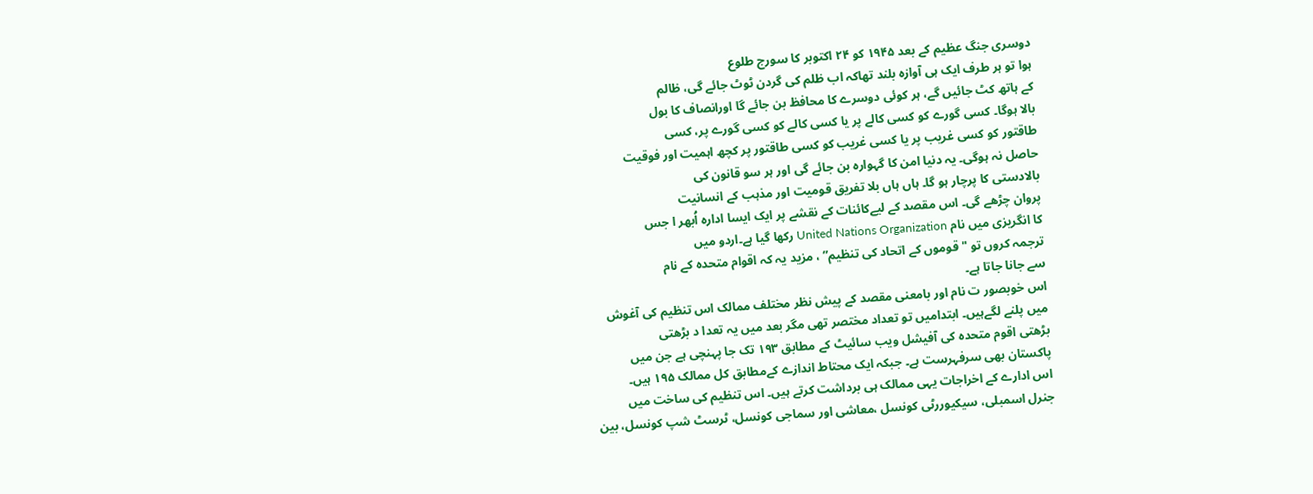دوسری جنگ عظیم کے بعد ۱۹۴۵ کو ۲۴ اکتوبر کا سورج طلوع
ہوا تو ہر طرف ایک ہی آوازہ بلند تھاکہ اب ظلم کی گردن ٹوٹ جائے گی، ظالم
کے ہاتھ کٹ جائیں گے، ہر کوئی دوسرے کا محافظ بن جائے گا اورانصاف کا بول
بالا ہوگا۔ کسی گورے کو کسی کالے پر یا کسی کالے کو کسی گورے پر، کسی
طاقتور کو کسی غریب پر یا کسی غریب کو کسی طاقتور پر کچھ اہمیت اور فوقیت
حاصل نہ ہوگی۔ یہ دنیا امن کا گہوارہ بن جائے گی اور ہر سو قانون کی
بالادستی کا پرچار ہو گا۔ ہاں ہاں بلا تفریق قومیت اور مذہب کے انسانیت
پروان چڑھے گی۔ اس مقصد کے لیےکائنات کے نقشے پر ایک ایسا ادارہ اُبھر ا جس
کا انگریزی میں نام United Nations Organization رکھا گیا ہے۔اردو میں
ترجمہ کروں تو "قوموں کے اتحاد کی تنظیم” ، مزید یہ کہ اقوام متحدہ کے نام
سے جانا جاتا ہے۔
اس خوبصور ت نام اور بامعنی مقصد کے پیش نظر مختلف ممالک اس تنظیم کی آغوش
میں پلنے لگےہیں۔ ابتدامیں تو تعداد مختصر تھی مگر بعد میں یہ تعدا د بڑھتی
بڑھتی اقوم متحدہ کی آفیشل ویب سائیٹ کے مطابق ۱۹۳ تک جا پہنچی ہے جن میں
پاکستان بھی سرفہرست ہے۔ جبکہ ایک محتاط اندازے کےمطابق کل ممالک ۱۹۵ ہیں۔
اس ادارے کے اخراجات یہی ممالک ہی برداشت کرتے ہیں۔ اس تنظیم کی ساخت میں
جنرل اسمبلی، سیکیوررٹی کونسل ،معاشی اور سماجی کونسل، ٹرسٹ شپ کونسل، بین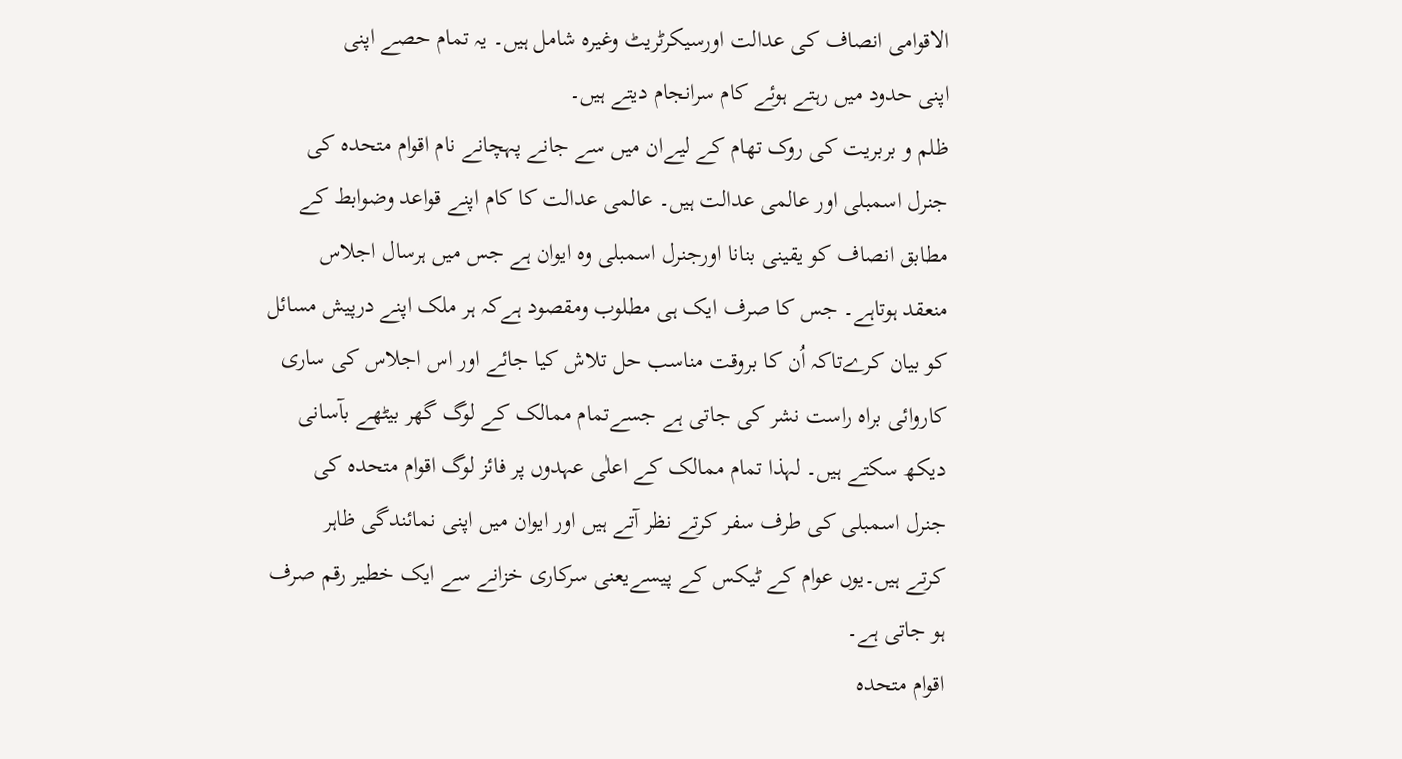الاقوامی انصاف کی عدالت اورسیکرٹریٹ وغیرہ شامل ہیں۔ یہ تمام حصے اپنی
اپنی حدود میں رہتے ہوئے کام سرانجام دیتے ہیں۔
ظلم و بربریت کی روک تھام کے لیےان میں سے جانے پہچانے نام اقوام متحدہ کی
جنرل اسمبلی اور عالمی عدالت ہیں۔ عالمی عدالت کا کام اپنے قواعد وضوابط کے
مطابق انصاف کو یقینی بنانا اورجنرل اسمبلی وہ ایوان ہے جس میں ہرسال اجلاس
منعقد ہوتاہے۔ جس کا صرف ایک ہی مطلوب ومقصود ہےکہ ہر ملک اپنے درپیش مسائل
کو بیان کرےتاکہ اُن کا بروقت مناسب حل تلاش کیا جائے اور اس اجلاس کی ساری
کاروائی براہ راست نشر کی جاتی ہے جسےتمام ممالک کے لوگ گھر بیٹھے بآسانی
دیکھ سکتے ہیں۔ لہذا تمام ممالک کے اعلٰی عہدوں پر فائز لوگ اقوام متحدہ کی
جنرل اسمبلی کی طرف سفر کرتے نظر آتے ہیں اور ایوان میں اپنی نمائندگی ظاہر
کرتے ہیں۔یوں عوام کے ٹیکس کے پیسےیعنی سرکاری خزانے سے ایک خطیر رقم صرف
ہو جاتی ہے۔
اقوام متحدہ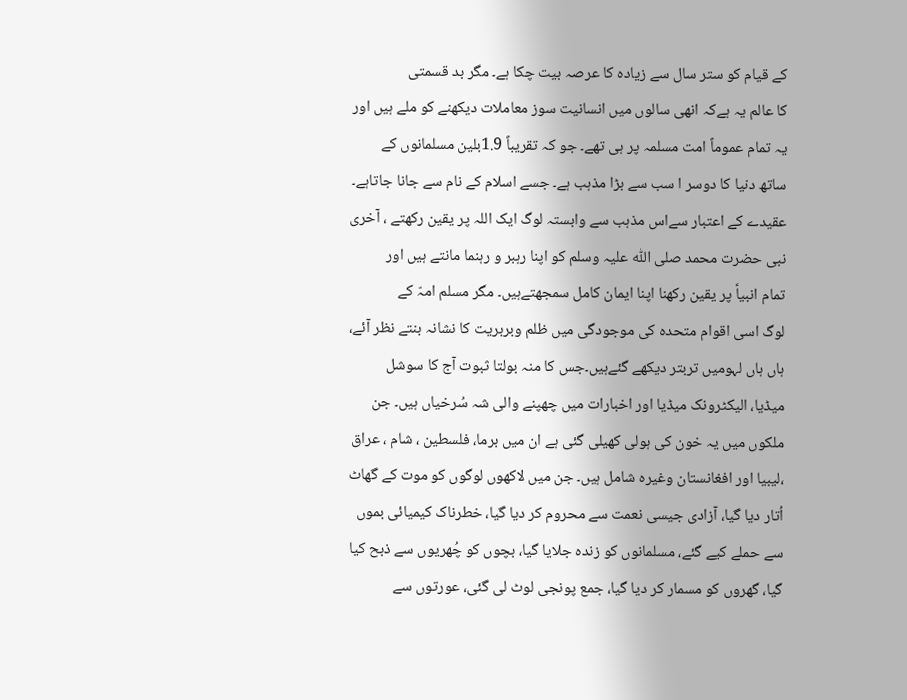کے قیام کو ستر سال سے زیادہ کا عرصہ بیت چکا ہے۔ مگر بد قسمتی
کا عالم یہ ہےکہ انھی سالوں میں انسانیت سوز معاملات دیکھنے کو ملے ہیں اور
یہ تمام عموماً امت مسلمہ پر ہی تھے۔ جو کہ تقریباً 1.9بلین مسلمانوں کے
ساتھ دنیا کا دوسر ا سب سے بڑا مذہب ہے۔ جسے اسلام کے نام سے جانا جاتاہے۔
عقیدے کے اعتبار سےاس مذہب سے وابستہ لوگ ایک اللہ پر یقین رکھتے ، آخری
نبی حضرت محمد صلی اللّٰہ علیہ وسلم کو اپنا رہبر و رہنما مانتے ہیں اور
تمام انبیاؑ پر یقین رکھنا اپنا ایمان کامل سمجھتےہیں۔ مگر مسلم امہّ کے
لوگ اسی اقوام متحدہ کی موجودگی میں ظلم وبربریت کا نشانہ بنتے نظر آئے،
ہاں ہاں لہومیں تربتر دیکھے گئےہیں۔جس کا منہ بولتا ثبوت آج کا سوشل
میڈیا، الیکٹرونک میڈیا اور اخبارات میں چھپنے والی شہ سُرخیاں ہیں۔ جن
ملکوں میں یہ خون کی ہولی کھیلی گئی ہے ان میں برما، فلسطین ، شام ، عراق
،لیبیا اور افغانستان وغیرہ شامل ہیں۔ جن میں لاکھوں لوگوں کو موت کے گھاٹ
اُتار دیا گیا، آزادی جیسی نعمت سے محروم کر دیا گیا، خطرناک کیمیائی بموں
سے حملے کیے گئے، مسلمانوں کو زندہ جلایا گیا، بچوں کو چُھریوں سے ذبح کیا
گیا، گھروں کو مسمار کر دیا گیا، جمع پونجی لوٹ لی گئی، عورتوں سے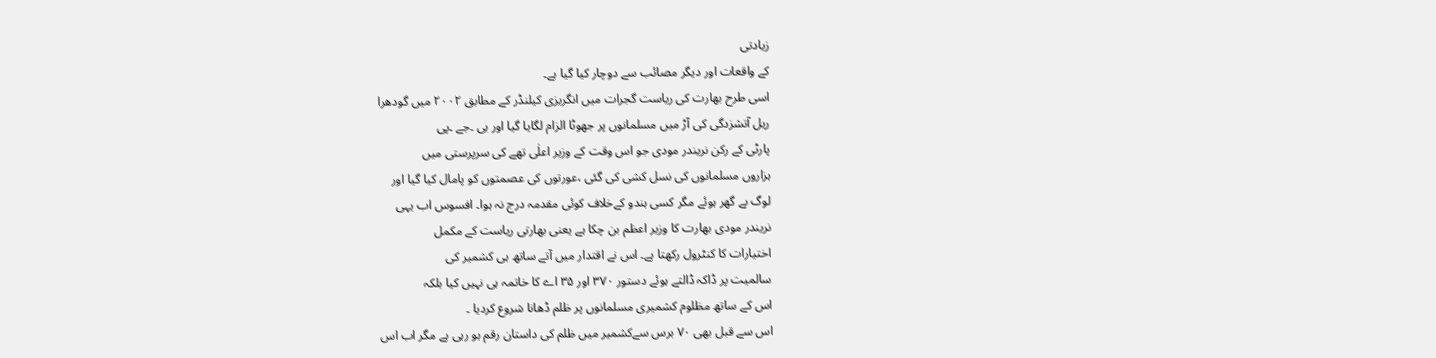زیادتی
کے واقعات اور دیگر مصائب سے دوچار کیا گیا ہے۔
اسی طرح بھارت کی ریاست گجرات میں انگریزی کیلنڈر کے مطابق ۲۰۰۲ میں گودھرا
ریل آتشزدگی کی آڑ میں مسلمانوں پر جھوٹا الزام لگایا گیا اور بی ۔جے ۔پی
پارٹی کے رکن نریندر مودی جو اس وقت کے وزیر اعلٰی تھے کی سرپرستی میں
ہزاروں مسلمانوں کی نسل کشی کی گئی ،عورتوں کی عصمتوں کو پامال کیا گیا اور
لوگ بے گھر ہوئے مگر کسی ہندو کےخلاف کوئی مقدمہ درج نہ ہوا۔ افسوس اب یہی
نریندر مودی بھارت کا وزیر اعظم بن چکا ہے یعنی بھارتی ریاست کے مکمل
اختیارات کا کنٹرول رکھتا ہے۔ اس نے اقتدار میں آتے ساتھ ہی کشمیر کی
سالمیت پر ڈاکہ ڈالتے ہوئے دستور ۳۷۰ اور ۳۵ اے کا خاتمہ ہی نہیں کیا بلکہ
اس کے ساتھ مظلوم کشمیری مسلمانوں پر ظلم ڈھانا شروع کردیا ۔
اس سے قبل بھی ۷۰ برس سےکشمیر میں ظلم کی داستان رقم ہو رہی ہے مگر اب اس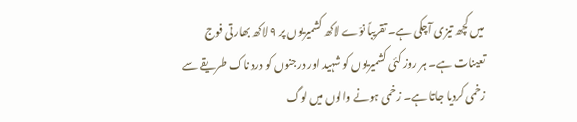میں کچھ تیزی آچکی ہے۔ تقریباً نوّے لاکھ کشمیریوں پر ۹ لاکھ بھارتی فوج
تعینات ہے۔ ہر روز کئی کشمیریوں کو شہید اور درجنوں کو درد ناک طریقے سے
زخمی کردیا جاتا ہے۔ زخمی ہونے والوں میں لوگ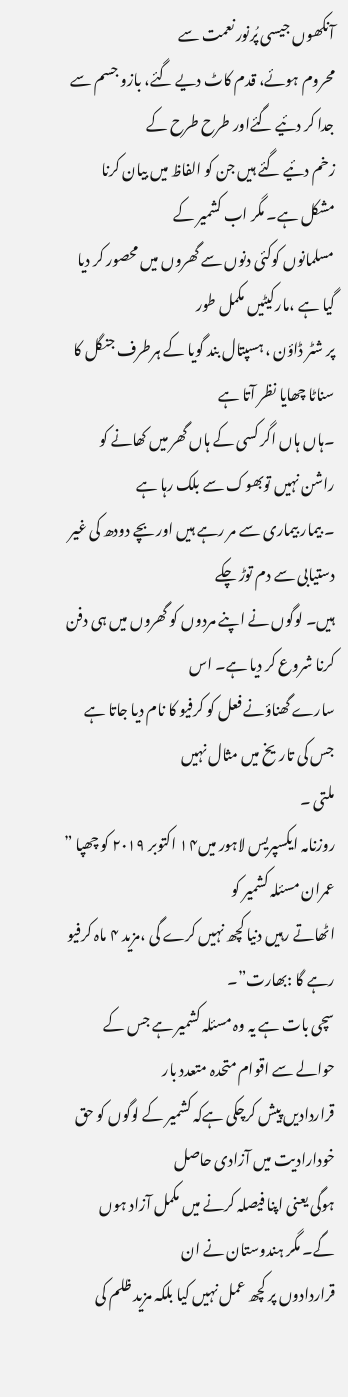آنکھوں جیسی پُرنور نعمت سے
محروم ہوئے، قدم کاٹ دیے گئے، بازو جسم سے جدا کر دئیے گئےاور طرح طرح کے
زخم دئیے گئے ہیں جن کو الفاظ میں بیان کرنا مشکل ہے۔ مگر اب کشمیر کے
مسلمانوں کوکئی دنوں سے گھروں میں محصور کر دیا گیا ہے ،مارکیٹیں مکمل طور
پر شٹر ڈاؤن ، ہسپتال بند گویا کے ہرطرف جنگل کا سناٹا چھایا نظر آتا ہے
۔ہاں ہاں اگر کسی کے ہاں گھر میں کھانے کو راشن نہیں توبھوک سے بلک رہا ہے
۔ بیمار بیماری سے مر رہے ہیں اور بچے دودھ کی غیر دستیابی سے دم توڑ چکے
ہیں۔ لوگوں نے اپنے مردوں کو گھروں میں ہی دفن کرنا شروع کر دیا ہے۔ اس
سارے گھناؤنے فعل کو کرفیو کا نام دیا جاتا ہے جس کی تاریخ میں مثال نہیں
ملتی ۔
روزنامہ ایکسپریس لاہور میں۱۴ اکتوبر ۲۰۱۹ کو چھپا ” عمران مسئلہ کشمیر کو
اٹھاتے رہیں دنیا کچھ نہیں کرے گی ،مزید ۴ ماہ کرفیو رہے گا :بھارت”۔
سچی بات ہے یہ وہ مسئلہ کشمیر ہے جس کے حوالے سے اقوام متحدہ متعدد بار
قراردادیں پیش کرچکی ہےکہ کشمیر کے لوگوں کو حق خودارادیت میں آزادی حاصل
ہوگی یعنی اپنا فیصلہ کرنے میں مکمل آزاد ہوں گے۔ مگر ہندوستان نے ان
قراردادوں پر کچھ عمل نہیں کیا بلکہ مزید ظلم کی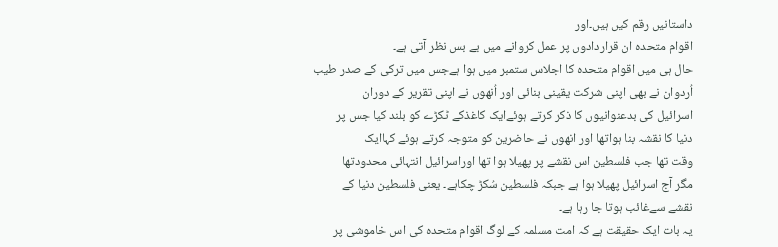داستانیں رقم کیں ہیں۔اور
اقوام متحدہ ان قراردادوں پر عمل کروانے میں بے بس نظر آتی ہے۔
حال ہی میں اقوام متحدہ کا اجلاس ستمبر میں ہوا ہےجس میں ترکی کے صدر طیب
اُردوان نے بھی اپنی شرکت یقینی بنائی اور اُنھوں نے اپنی تقریر کے دوران
اسرائیل کی بدعنوانیوں کا ذکر کرتے ہوئےایک کاغذکے ٹکڑے کو بلند کیا جس پر
دنیا کا نقشہ بنا ہواتھا اور انھوں نے حاضرین کو متوجہ کرتے ہوئے کہاایک
وقت تھا جب فلسطین اس نقشے پر پھیلا ہوا تھا اوراسرائیل انتہائی محدودتھا
مگر آج اسرائیل پھیلا ہوا ہے جبکہ فلسطین سُکڑ چکاہے۔ یعنی فلسطین دنیا کے
نقشے سےغائب ہوتا جا رہا ہے۔
یہ بات ایک حقیقت ہے کہ امت مسلمہ کے لوگ اقوام متحدہ کی اس خاموشی پر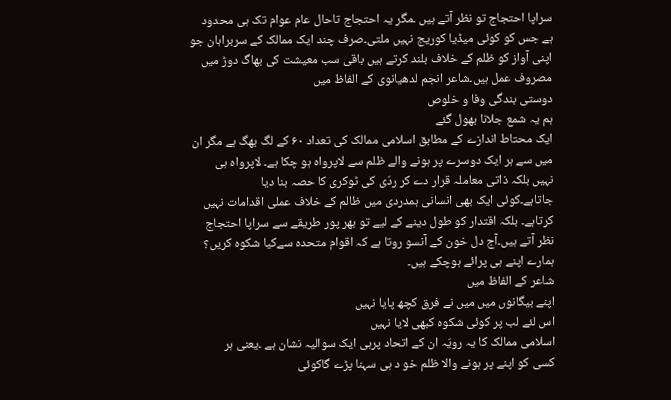سراپا احتجاج تو نظر آتے ہیں ۔مگر یہ احتجاج تاحال عام عوام تک ہی محدود
ہے جس کو کوئی میڈیا کوریج نہیں ملتی۔صرف چند ایک ممالک کے سربراہان جو
اپنی آواز کو ظلم کے خلاف بلند کرتے ہیں باقی سب معیشت کی بھاگ دوڑ میں
مصروف عمل ہیں۔شاعر انجم لدھیانوی کے الفاظ میں
دوستی بندگی وفا و خلوص
ہم یہ شمع جلانا بھول گئے
ایک محتاط اندازے کے مطابق اسلامی ممالک کی تعداد ۶۰ کے لگ بھگ ہے مگر ان
میں سے ہر ایک دوسرے پر ہونے والے ظلم سے لاپرواہ ہو چکا ہے۔ لاپرواہ ہی
نہیں بلکہ ذاتی معاملہ قرار دے کر ردّی کی ٹوکری کا حصہ بنا دیا
جاتاہے۔کوئی ایک بھی انسانی ہمدردی میں ظالم کے خلاف عملی اقدامات نہیں
کرتاہے۔ بلکہ اقتدار کو طول دینے کے لیے تو بھر پور طریقے سے سراپا احتجاج
نظر آتے ہیں۔آج دل خون کے آنسو روتا ہے کہ اقوام متحدہ سےکیا شکوہ کریں؟
ہمارے اپنے ہی پرائے ہوچکے ہیں۔
شاعر کے الفاظ میں
اپنے بیگانوں میں میں نے فرق کچھ پایا نہیں
اس لئے لب پر کوئی شکوہ کبھی لایا نہیں
اسلامی ممالک کا یہ رویّہ ان کے اتحاد پرہی ایک سوالیہ نشان ہے ۔یعنی ہر
کسی کو اپنے پر ہونے والا ظلم خو د ہی سہنا پڑے گاکوئی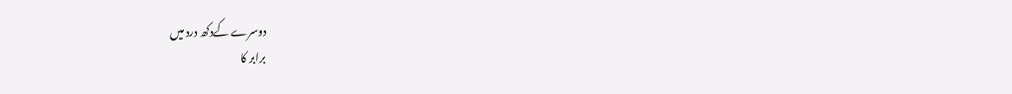دوسرے کےدکھ درد میں
برابر کا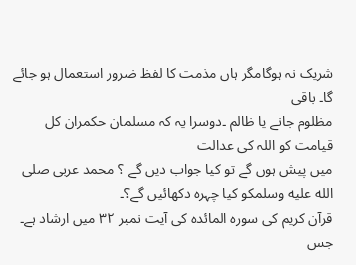شریک نہ ہوگامگر ہاں مذمت کا لفظ ضرور استعمال ہو جائے گا۔ باقی
مظلوم جانے یا ظالم ۔دوسرا یہ کہ مسلمان حکمران کل قیامت کو اللہ کی عدالت
میں پیش ہوں گے تو کیا جواب دیں گے ؟ محمد عربی صلى الله عليه وسلمکو کیا چہرہ دکھائیں گے؟۔
قرآن کریم کی سورہ المائدہ کی آیت نمبر ۳۲ میں ارشاد ہے۔
جس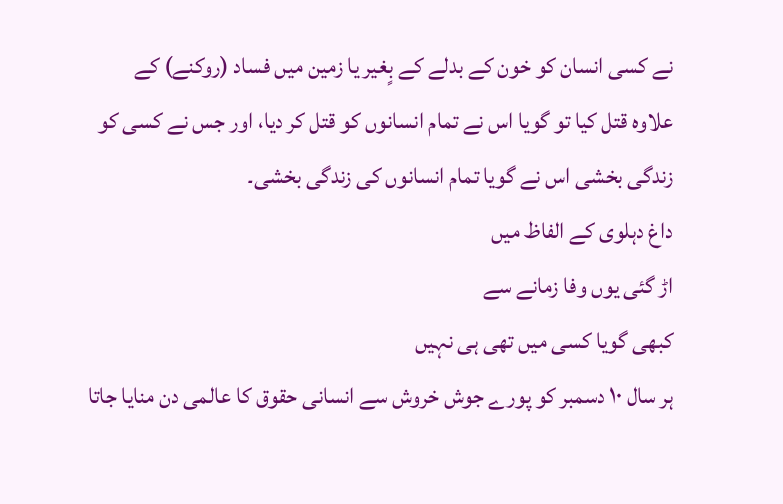نے کسی انسان کو خون کے بدلے کے بٍغیر یا زمین میں فساد (روکنے) کے
علاوہ قتل کیا تو گویا اس نے تمام انسانوں کو قتل کر دیا، اور جس نے کسی کو
زندگی بخشی اس نے گویا تمام انسانوں کی زندگی بخشی۔
داغ دہلوی کے الفاظ میں
اڑ گئی یوں وفا زمانے سے
کبھی گویا کسی میں تھی ہی نہیں
ہر سال ۱۰ دسمبر کو پورے جوش خروش سے انسانی حقوق کا عالمی دن منایا جاتا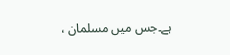ہے۔جس میں مسلمان ،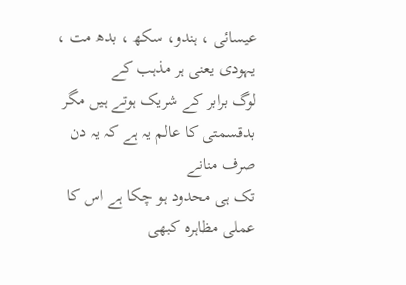عیسائی ، ہندو، سکھ ، بدھ مت ، یہودی یعنی ہر مذہب کے
لوگ برابر کے شریک ہوتے ہیں مگر بدقسمتی کا عالم یہ ہے کہ یہ دن صرف منانے
تک ہی محدود ہو چکا ہے اس کا عملی مظاہرہ کبھی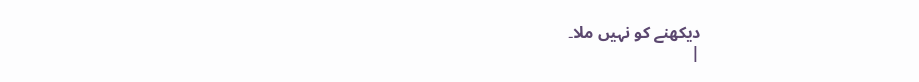دیکھنے کو نہیں ملا۔
|